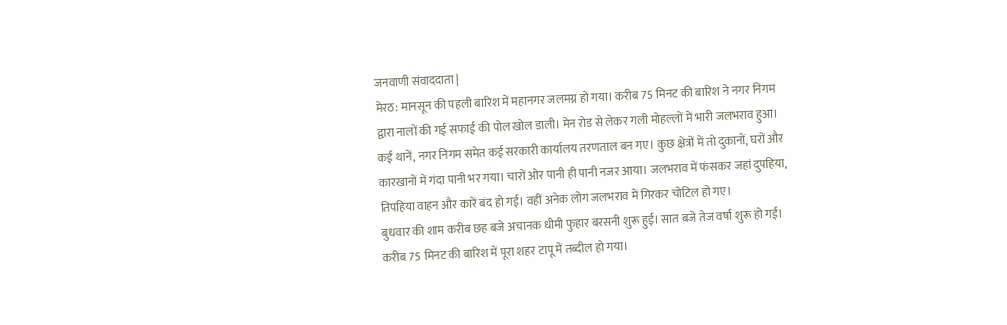जनवाणी संवाददाता |
मेरठ: मानसून की पहली बारिश में महानगर जलमग्न हो गया। करीब 75 मिनट की बारिश ने नगर निगम द्वारा नालों की गई सफाई की पोल खोल डाली। मेन रोड से लेकर गली मोहल्लों में भारी जलभराव हुआ। कई थानें, नगर निगम समेत कई सरकारी कार्यालय तरणताल बन गए। कुछ क्षेत्रों में तो दुकानों, घरों और कारखानों में गंदा पानी भर गया। चारों ओर पानी ही पानी नजर आया। जलभराव में फंसकर जहां दुपहिया, तिपहिया वाहन और कारें बंद हो गई। वहीं अनेक लोग जलभराव में गिरकर चोटिल हो गए।
बुधवार की शाम करीब छह बजे अचानक धीमी फुहार बरसनी शुरू हुई। सात बजे तेज वर्षा शुरू हो गई। करीब 75 मिनट की बारिश में पूरा शहर टापू में तब्दील हो गया।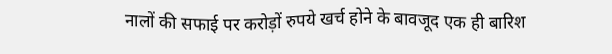नालों की सफाई पर करोड़ों रुपये खर्च होने के बावजूद एक ही बारिश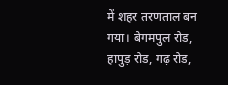में शहर तरणताल बन गया। बेगमपुल रोड, हापुड़ रोड, गढ़ रोड,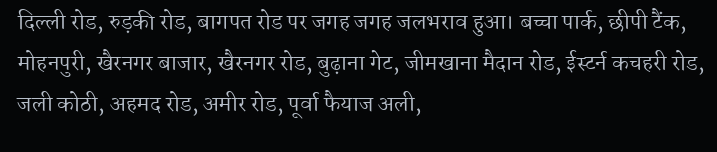दिल्ली रोड, रुड़की रोड, बागपत रोड पर जगह जगह जलभराव हुआ। बच्चा पार्क, छीपी टैंक, मोहनपुरी, खैरनगर बाजार, खैरनगर रोड, बुढ़ाना गेट, जीमखाना मैदान रोड, ईस्टर्न कचहरी रोड, जली कोठी, अहमद रोड, अमीर रोड, पूर्वा फैयाज अली,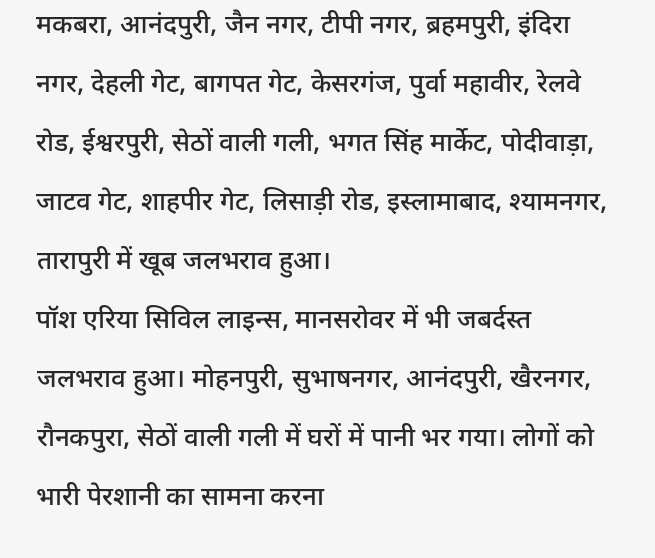मकबरा, आनंदपुरी, जैन नगर, टीपी नगर, ब्रहमपुरी, इंदिरा नगर, देहली गेट, बागपत गेट, केसरगंज, पुर्वा महावीर, रेलवे रोड, ईश्वरपुरी, सेठों वाली गली, भगत सिंह मार्केट, पोदीवाड़ा, जाटव गेट, शाहपीर गेट, लिसाड़ी रोड, इस्लामाबाद, श्यामनगर, तारापुरी में खूब जलभराव हुआ।
पॉश एरिया सिविल लाइन्स, मानसरोवर में भी जबर्दस्त जलभराव हुआ। मोहनपुरी, सुभाषनगर, आनंदपुरी, खैरनगर, रौनकपुरा, सेठों वाली गली में घरों में पानी भर गया। लोगों को भारी पेरशानी का सामना करना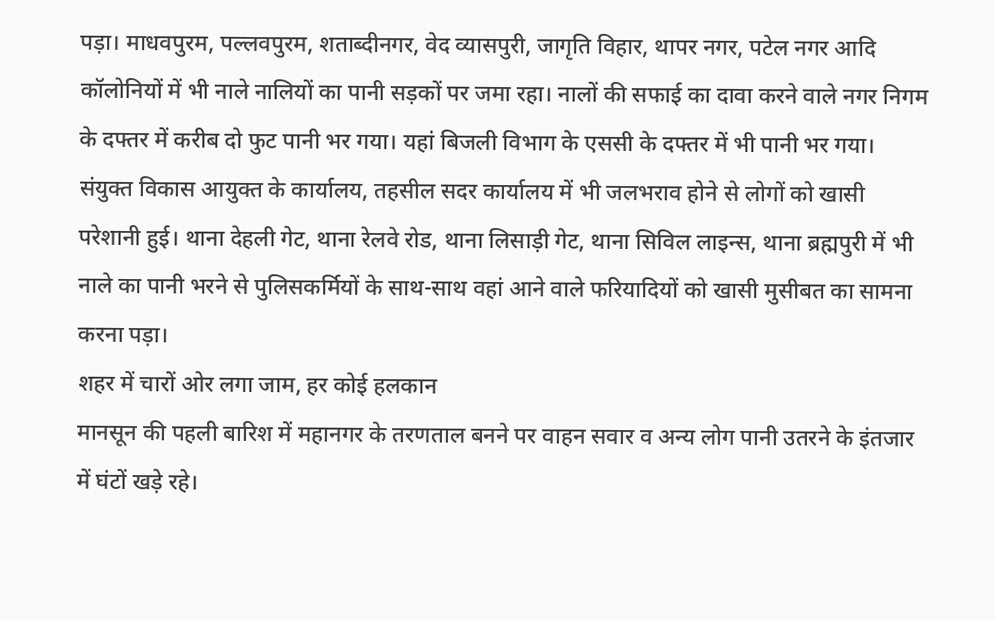पड़ा। माधवपुरम, पल्लवपुरम, शताब्दीनगर, वेद व्यासपुरी, जागृति विहार, थापर नगर, पटेल नगर आदि कॉलोनियों में भी नाले नालियों का पानी सड़कों पर जमा रहा। नालों की सफाई का दावा करने वाले नगर निगम के दफ्तर में करीब दो फुट पानी भर गया। यहां बिजली विभाग के एससी के दफ्तर में भी पानी भर गया। संयुक्त विकास आयुक्त के कार्यालय, तहसील सदर कार्यालय में भी जलभराव होने से लोगों को खासी परेशानी हुई। थाना देहली गेट, थाना रेलवे रोड, थाना लिसाड़ी गेट, थाना सिविल लाइन्स, थाना ब्रह्मपुरी में भी नाले का पानी भरने से पुलिसकर्मियों के साथ-साथ वहां आने वाले फरियादियों को खासी मुसीबत का सामना करना पड़ा।
शहर में चारों ओर लगा जाम, हर कोई हलकान
मानसून की पहली बारिश में महानगर के तरणताल बनने पर वाहन सवार व अन्य लोग पानी उतरने के इंतजार में घंटों खड़े रहे।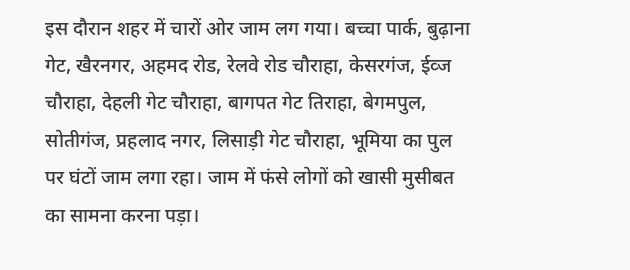इस दौरान शहर में चारों ओर जाम लग गया। बच्चा पार्क, बुढ़ाना गेट, खैरनगर, अहमद रोड, रेलवे रोड चौराहा, केसरगंज, ईव्ज चौराहा, देहली गेट चौराहा, बागपत गेट तिराहा, बेगमपुल, सोतीगंज, प्रहलाद नगर, लिसाड़ी गेट चौराहा, भूमिया का पुल पर घंटों जाम लगा रहा। जाम में फंसे लोगों को खासी मुसीबत का सामना करना पड़ा।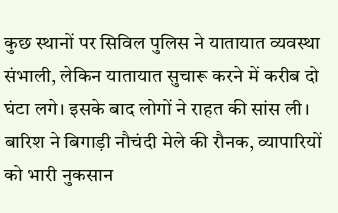कुछ स्थानों पर सिविल पुलिस ने यातायात व्यवस्था संभाली, लेकिन यातायात सुचारू करने में करीब दो घंटा लगे। इसके बाद लोगों ने राहत की सांस ली।
बारिश ने बिगाड़ी नौचंदी मेले की रौनक, व्यापारियों को भारी नुकसान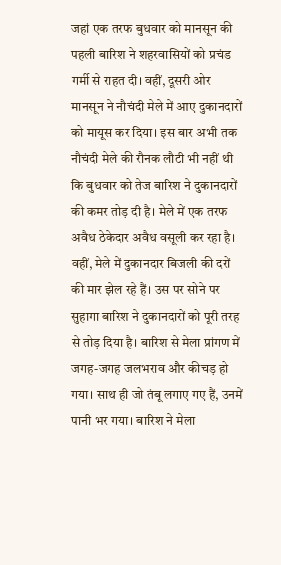जहां एक तरफ बुधवार को मानसून की पहली बारिश ने शहरवासियों को प्रचंड गर्मी से राहत दी। वहीं, दूसरी ओर मानसून ने नौचंदी मेले में आए दुकानदारों को मायूस कर दिया। इस बार अभी तक नौचंदी मेले की रौनक लौटी भी नहीं थी कि बुधवार को तेज बारिश ने दुकानदारों की कमर तोड़ दी है। मेले में एक तरफ अवैध ठेकेदार अवैध वसूली कर रहा है। वहीं, मेले में दुकानदार बिजली की दरों की मार झेल रहे हैं। उस पर सोने पर सुहागा बारिश ने दुकानदारों को पूरी तरह से तोड़ दिया है। बारिश से मेला प्रांगण में जगह-जगह जलभराव और कीचड़ हो गया। साथ ही जो तंबू लगाए गए हैं, उनमें पानी भर गया। बारिश ने मेला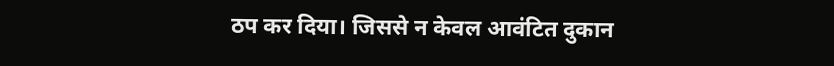ठप कर दिया। जिससे न केवल आवंटित दुकान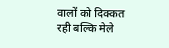वालों को दिक्कत रही बल्कि मेले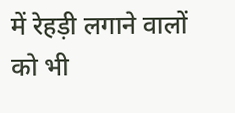में रेहड़ी लगाने वालों को भी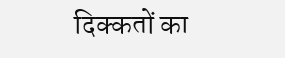दिक्कतों का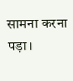सामना करना पड़ा।